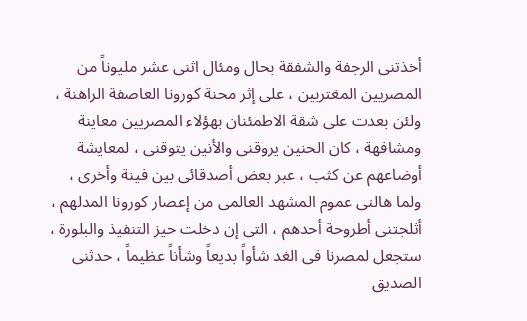أخذتنى الرجفة والشفقة بحال ومئال اثنى عشر مليوناً من المصريين المغتربين ، على إثر محنة كورونا العاصفة الراهنة ، ولئن بعدت على شقة الاطمئنان بهؤلاء المصريين معاينة ومشافهة ، كان الحنين يروقنى والأنين يتوقنى ، لمعايشة أوضاعهم عن كثب ، عبر بعض أصدقائى بين فينة وأخرى ، ولما هالنى عموم المشهد العالمى من إعصار كورونا المدلهم ، أثلجتنى أطروحة أحدهم ، التى إن دخلت حيز التنفيذ والبلورة ، ستجعل لمصرنا فى الغد شأواً بديعاً وشأناً عظيماً ، حدثنى الصديق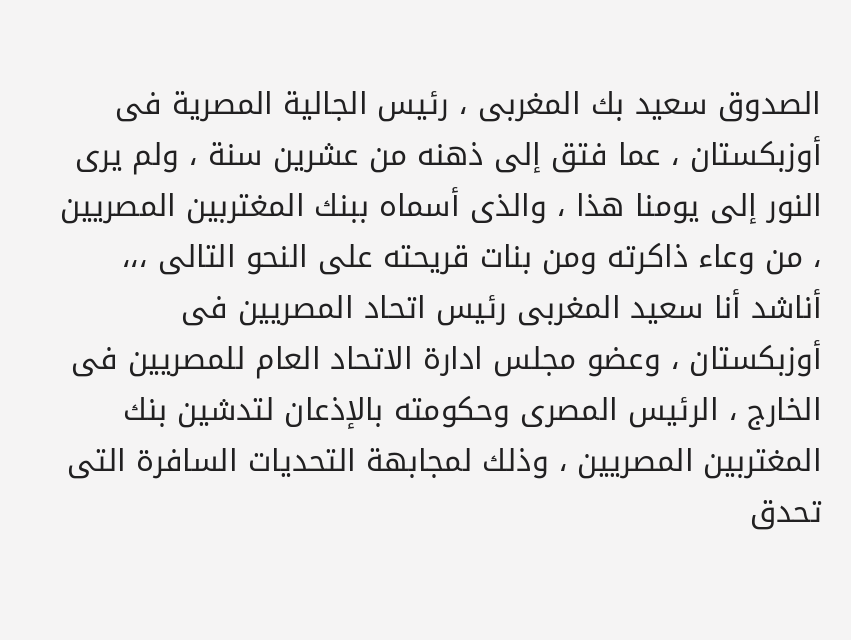الصدوق سعيد بك المغربى ، رئيس الجالية المصرية فى أوزبكستان ، عما فتق إلى ذهنه من عشرين سنة ، ولم يرى النور إلى يومنا هذا ، والذى أسماه ببنك المغتربين المصريين ، من وعاء ذاكرته ومن بنات قريحته على النحو التالى ،،،
أناشد أنا سعيد المغربى رئيس اتحاد المصريين فى أوزبكستان ، وعضو مجلس ادارة الاتحاد العام للمصريين فى الخارج ، الرئيس المصرى وحكومته بالإذعان لتدشين بنك المغتربين المصريين ، وذلك لمجابهة التحديات السافرة التى تحدق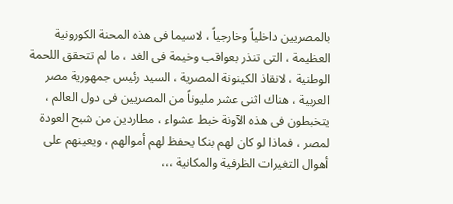بالمصريين داخلياً وخارجياً ، لاسيما فى هذه المحنة الكورونية العظيمة ، التى تنذر بعواقب وخيمة فى الغد ، ما لم تتحقق اللحمة الوطنية ، لانقاذ الكينونة المصرية ، السيد رئيس جمهورية مصر العربية ، هناك اثنى عشر مليوناً من المصريين فى دول العالم ، يتخبطون فى هذه الآونة خبط عشواء ، مطاردين من شبح العودة لمصر ، فماذا لو كان لهم بنكا يحفظ لهم أموالهم ، ويعينهم على أهوال التغيرات الظرفية والمكانية ،،،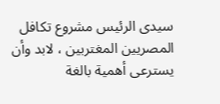سيدى الرئيس مشروع تكافل المصريين المغتربين ، لابد وأن يسترعى أهمية بالغة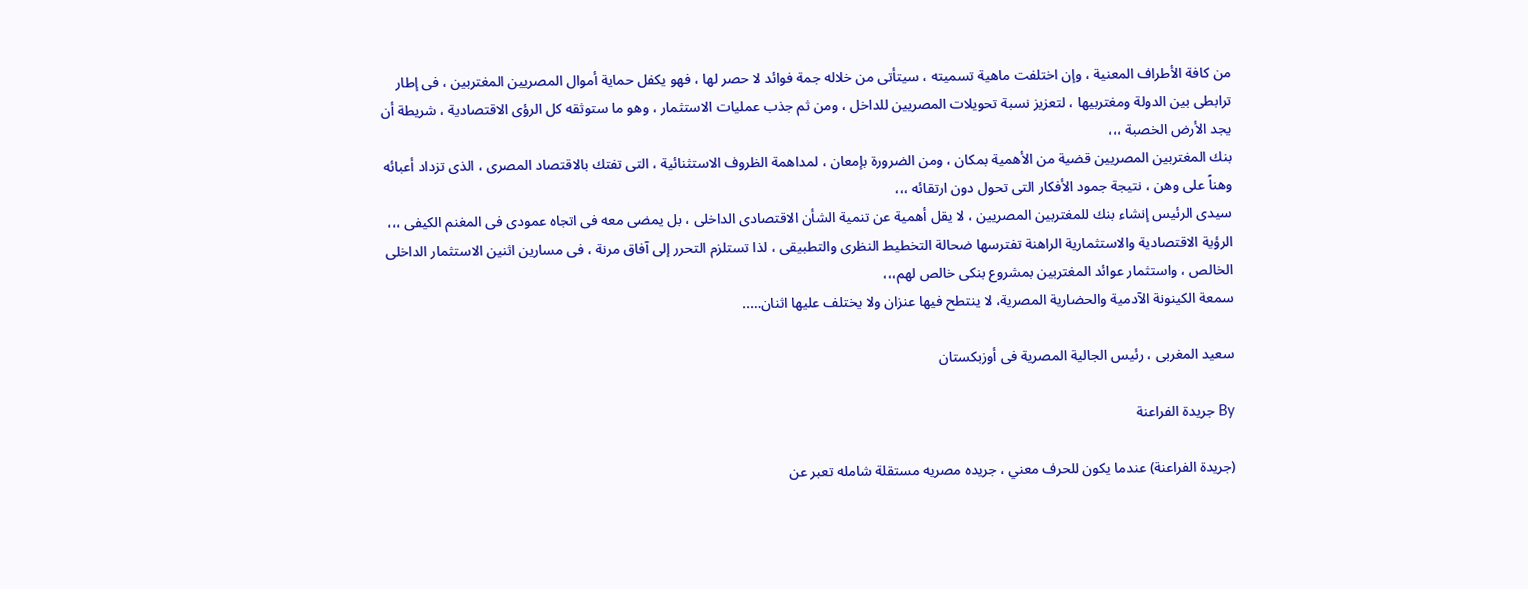من كافة الأطراف المعنية ، وإن اختلفت ماهية تسميته ، سيتأتى من خلاله جمة فوائد لا حصر لها ، فهو يكفل حماية أموال المصريين المغتربين ، فى إطار ترابطى بين الدولة ومغتربيها ، لتعزيز نسبة تحويلات المصريين للداخل ، ومن ثم جذب عمليات الاستثمار ، وهو ما ستوثقه كل الرؤى الاقتصادية ، شريطة أن يجد الأرض الخصبة ،،،
بنك المغتربين المصريين قضية من الأهمية بمكان ، ومن الضرورة بإمعان ، لمداهمة الظروف الاستثنائية ، التى تفتك بالاقتصاد المصرى ، الذى تزداد أعبائه وهناً على وهن ، نتيجة جمود الأفكار التى تحول دون ارتقائه ،،،
سيدى الرئيس إنشاء بنك للمغتربين المصريين ، لا يقل أهمية عن تنمية الشأن الاقتصادى الداخلى ، بل يمضى معه فى اتجاه عمودى فى المغنم الكيفى ،،،
الرؤية الاقتصادية والاستثمارية الراهنة تفترسها ضحالة التخطيط النظرى والتطبيقى ، لذا تستلزم التحرر إلى آفاق مرنة ، فى مسارين اثنين الاستثمار الداخلى الخالص ، واستثمار عوائد المغتربين بمشروع بنكى خالص لهم،،،
سمعة الكينونة الآدمية والحضارية المصرية، لا ينتطح فيها عنزان ولا يختلف عليها اثنان…..

سعيد المغربى ، رئيس الجالية المصرية فى أوزبكستان

By جريدة الفراعنة

(جريدة الفراعنة) عندما يكون للحرف معني ، جريده مصريه مستقلة شامله تعبر عن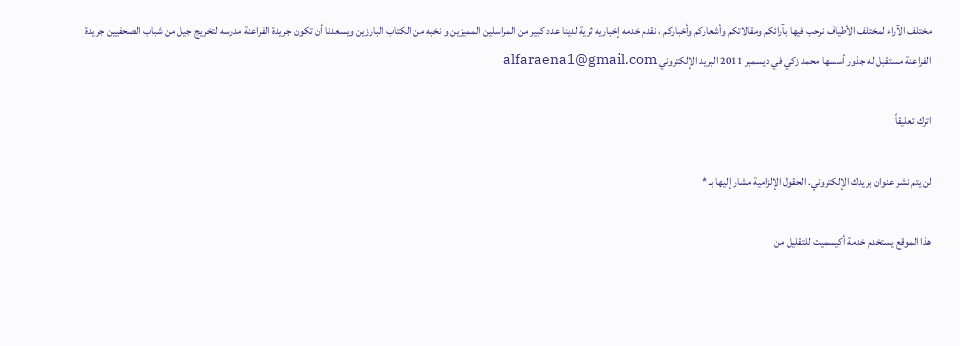مختلف الآراء لمختلف الأطياف نرحب فيها بآرائكم ومقالاتكم وأشعاركم وأخباركم ، نقدم خدمه إخباريه ثرية لدينا عدد كبير من المراسلين المميزين و نخبه من الكتاب البارزين ويسعدنا أن تكون جريدة الفراعنة مدرسه لتخريج جيل من شباب الصحفيين جريدة الفراعنة مستقبل له جذور أسسها محمد زكي في ديسمبر 2011 البريد الإلكتروني alfaraena1@gmail.com

اترك تعليقاً

لن يتم نشر عنوان بريدك الإلكتروني. الحقول الإلزامية مشار إليها بـ *

هذا الموقع يستخدم خدمة أكيسميت للتقليل من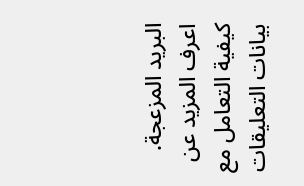البريد المزعجة. اعرف المزيد عن كيفية التعامل مع بيانات التعليقات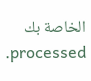الخاصة بك processed.